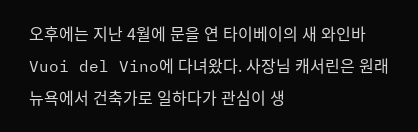오후에는 지난 4월에 문을 연 타이베이의 새 와인바 Vuoi del Vino에 다녀왔다. 사장님 캐서린은 원래 뉴욕에서 건축가로 일하다가 관심이 생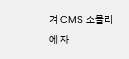겨 CMS 소믈리에 자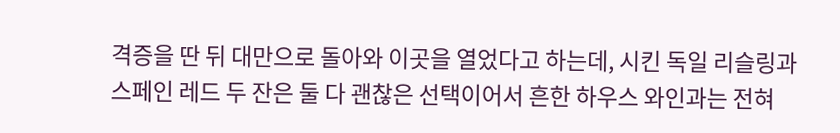격증을 딴 뒤 대만으로 돌아와 이곳을 열었다고 하는데, 시킨 독일 리슬링과 스페인 레드 두 잔은 둘 다 괜찮은 선택이어서 흔한 하우스 와인과는 전혀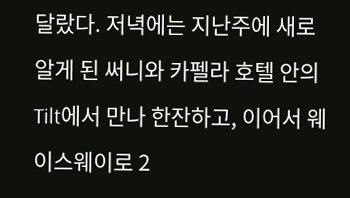달랐다. 저녁에는 지난주에 새로 알게 된 써니와 카펠라 호텔 안의 Tilt에서 만나 한잔하고, 이어서 웨이스웨이로 2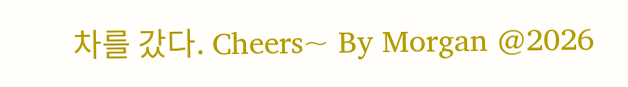차를 갔다. Cheers~ By Morgan @2026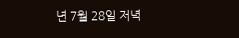년 7월 28일 저녁